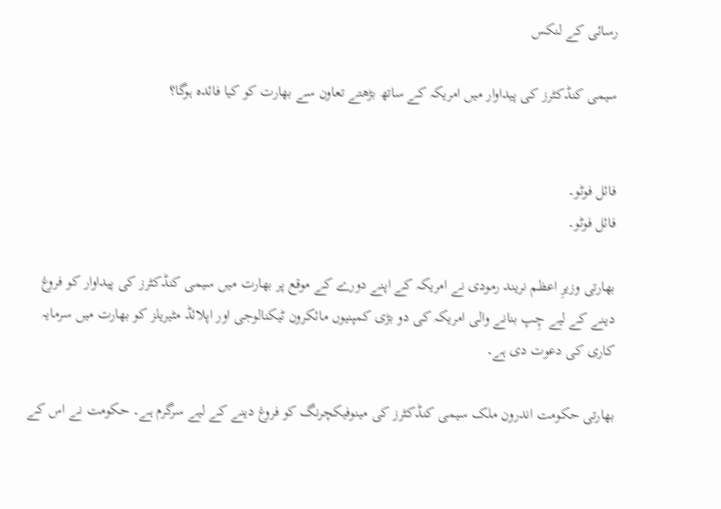رسائی کے لنکس

سیمی کنڈکٹرز کی پیداوار میں امریکہ کے ساتھ بڑھتے تعاون سے بھارت کو کیا فائدہ ہوگا؟


فائل فوٹو۔
فائل فوٹو۔

بھارتی وزیرِ اعظم نریند رمودی نے امریکہ کے اپنے دورے کے موقع پر بھارت میں سیمی کنڈکٹرز کی پیداوار کو فروغ دینے کے لیے چِپ بنانے والی امریکہ کی دو بڑی کمپنیوں مائکرون ٹیکنالوجی اور اپلائڈ مٹیریلز کو بھارت میں سرمایہ کاری کی دعوت دی ہے۔

بھارتی حکومت اندرون ملک سیمی کنڈکٹرز کی مینوفیکچرنگ کو فروغ دینے کے لیے سرگرم ہے۔ حکومت نے اس کے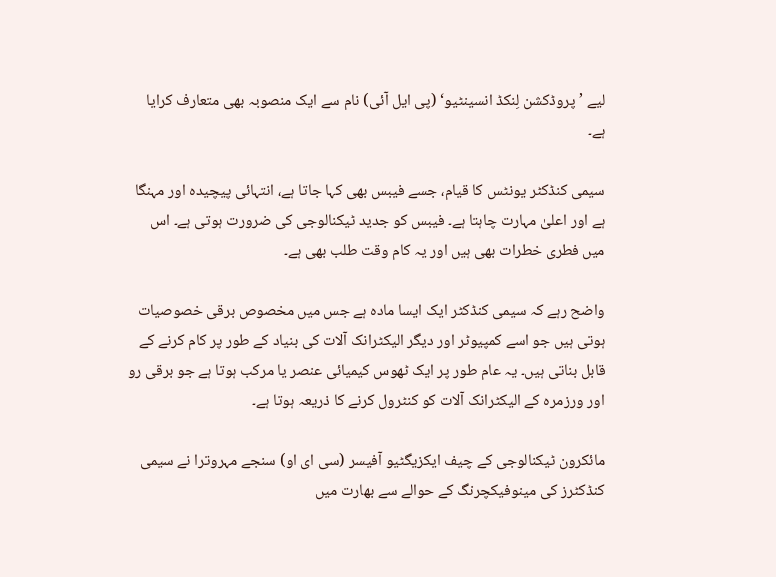لیے ’پروڈکشن لِنکڈ انسینٹیو‘ (پی ایل آئی) نام سے ایک منصوبہ بھی متعارف کرایا ہے۔

سیمی کنڈکٹر یونٹس کا قیام، جسے فیبس بھی کہا جاتا ہے، انتہائی پیچیدہ اور مہنگا ہے اور اعلیٰ مہارت چاہتا ہے۔ فیبس کو جدید ٹیکنالوجی کی ضرورت ہوتی ہے۔ اس میں فطری خطرات بھی ہیں اور یہ کام وقت طلب بھی ہے۔

واضح رہے کہ سیمی کنڈکٹر ایک ایسا مادہ ہے جس میں مخصوص برقی خصوصیات ہوتی ہیں جو اسے کمپیوٹر اور دیگر الیکٹرانک آلات کی بنیاد کے طور پر کام کرنے کے قابل بناتی ہیں۔ یہ عام طور پر ایک ٹھوس کیمیائی عنصر یا مرکب ہوتا ہے جو برقی رو اور ورزمرہ کے الیکٹرانک آلات کو کنٹرول کرنے کا ذریعہ ہوتا ہے۔

مائکرون ٹیکنالوجی کے چیف ایکزیگٹیو آفیسر (سی ای او) سنجے مہروترا نے سیمی کنڈکٹرز کی مینوفیکچرنگ کے حوالے سے بھارت میں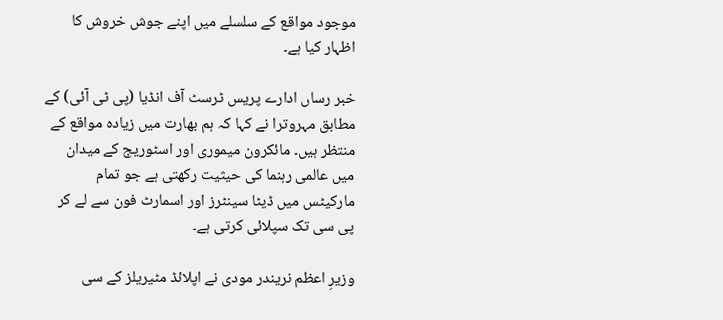موجود مواقع کے سلسلے میں اپنے جوش خروش کا اظہار کیا ہے۔

خبر رساں ادارے پریس ٹرسٹ آف انڈیا (پی ٹی آئی) کے مطابق مہروترا نے کہا کہ ہم بھارت میں زیادہ مواقع کے منتظر ہیں۔ مائکرون میموری اور اسٹوریج کے میدان میں عالمی رہنما کی حیثیت رکھتی ہے جو تمام مارکیٹس میں ڈیٹا سینٹرز اور اسمارٹ فون سے لے کر پی سی تک سپلائی کرتی ہے۔

وزیرِ اعظم نریندر مودی نے اپلائڈ مٹیریلز کے سی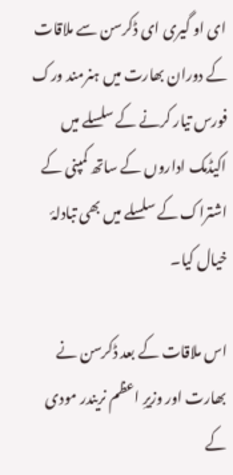ای او گیری ای ڈکرسن سے ملاقات کے دوران بھارت میں ہنرمند ورک فورس تیار کرنے کے سلسلے میں اکیڈمک اداروں کے ساتھ کمپنی کے اشتراک کے سلسلے میں بھی تبادلۂ خیال کیا۔

اس ملاقات کے بعد ڈکرسن نے بھارت اور وزیرِ اعظم نریندر مودی کے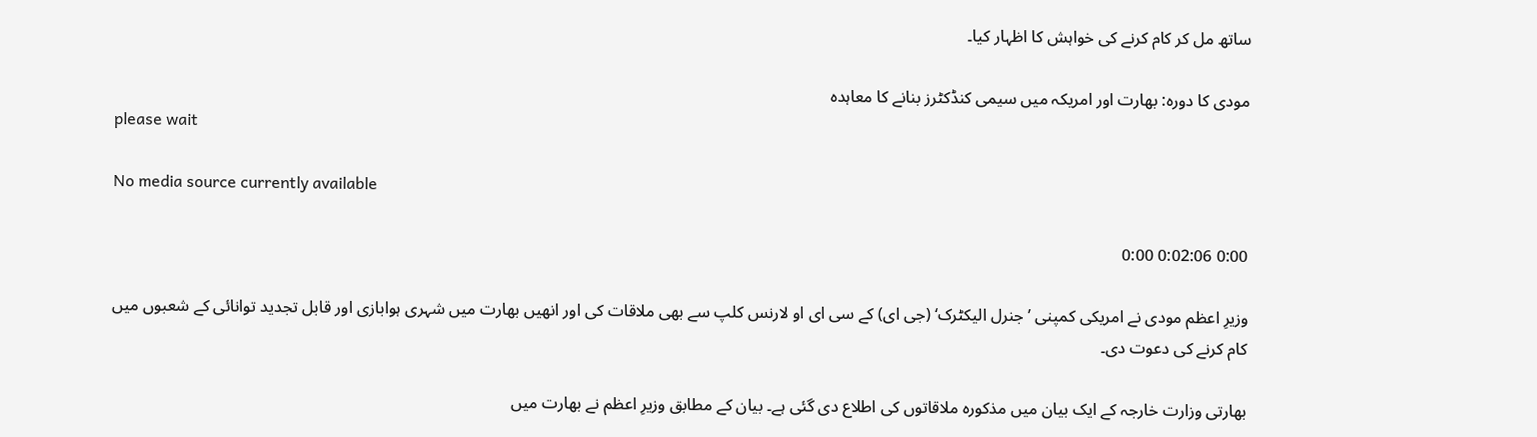ساتھ مل کر کام کرنے کی خواہش کا اظہار کیا۔

مودی کا دورہ: بھارت اور امریکہ میں سیمی کنڈکٹرز بنانے کا معاہدہ
please wait

No media source currently available

0:00 0:02:06 0:00

وزیرِ اعظم مودی نے امریکی کمپنی ’جنرل الیکٹرک‘ (جی ای) کے سی ای او لارنس کلپ سے بھی ملاقات کی اور انھیں بھارت میں شہری ہوابازی اور قابل تجدید توانائی کے شعبوں میں کام کرنے کی دعوت دی۔

بھارتی وزارت خارجہ کے ایک بیان میں مذکورہ ملاقاتوں کی اطلاع دی گئی ہے۔ بیان کے مطابق وزیرِ اعظم نے بھارت میں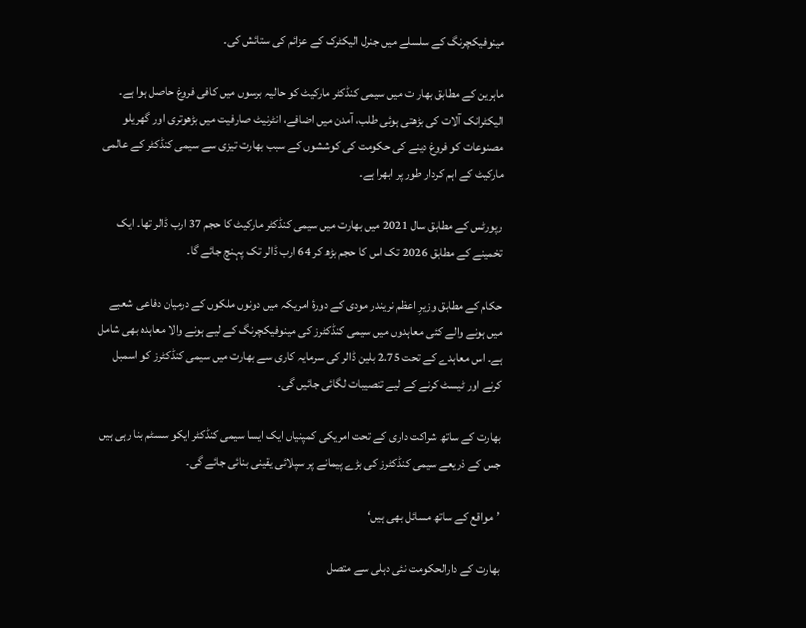مینوفیکچرنگ کے سلسلے میں جنرل الیکٹرک کے عزائم کی ستائش کی۔

ماہرین کے مطابق بھار ت میں سیمی کنڈکٹر مارکیٹ کو حالیہ برسوں میں کافی فروغ حاصل ہوا ہے۔ الیکٹرانک آلات کی بڑھتی ہوئی طلب، آمدن میں اضافے، انٹرنیٹ صارفیت میں بڑھوتری اور گھریلو مصنوعات کو فروغ دینے کی حکومت کی کوششوں کے سبب بھارت تیزی سے سیمی کنڈکٹر کے عالمی مارکیٹ کے اہم کردار طور پر ابھرا ہے۔

رپورٹس کے مطابق سال 2021 میں بھارت میں سیمی کنڈکٹر مارکیٹ کا حجم 37 ارب ڈالر تھا۔ ایک تخمینے کے مطابق 2026 تک اس کا حجم بڑھ کر 64 ارب ڈالر تک پہنچ جائے گا۔

حکام کے مطابق وزیرِ اعظم نریندر مودی کے دورۂ امریکہ میں دونوں ملکوں کے درمیان دفاعی شعبے میں ہونے والے کئی معاہدوں میں سیمی کنڈکٹرز کی مینوفیکچرنگ کے لیے ہونے والا معاہدہ بھی شامل ہے۔ اس معاہدے کے تحت 2.75 بلین ڈالر کی سرمایہ کاری سے بھارت میں سیمی کنڈکٹرز کو اسمبل کرنے اور ٹیسٹ کرنے کے لیے تنصیبات لگائی جائیں گی۔

بھارت کے ساتھ شراکت داری کے تحت امریکی کمپنیاں ایک ایسا سیمی کنڈکٹر ایکو سسٹم بنا رہی ہیں جس کے ذریعے سیمی کنڈکٹرز کی بڑے پیمانے پر سپلائی یقینی بنائی جائے گی۔

’مواقع کے ساتھ مسائل بھی ہیں‘

بھارت کے دارالحکومت نئی دہلی سے متصل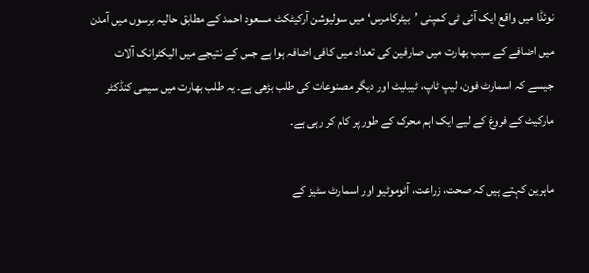نوئڈا میں واقع ایک آئی ٹی کمپنی ’بیٹرکامرس‘ میں سولیوشن آرکیٹکٹ مسعود احمد کے مطابق حالیہ برسوں میں آمدن میں اضافے کے سبب بھارت میں صارفین کی تعداد میں کافی اضافہ ہوا ہے جس کے نتیجے میں الیکٹرانک آلات جیسے کہ اسمارٹ فون، لیپ ٹاپ، ٹیبلیٹ اور دیگر مصنوعات کی طلب بڑھی ہے۔ یہ طلب بھارت میں سیمی کنڈکٹر مارکیٹ کے فروغ کے لیے ایک اہم محرک کے طور پر کام کر رہی ہے۔

ماہرین کہتے ہیں کہ صحت، زراعت، آٹوموٹیو اور اسمارٹ سٹیز کے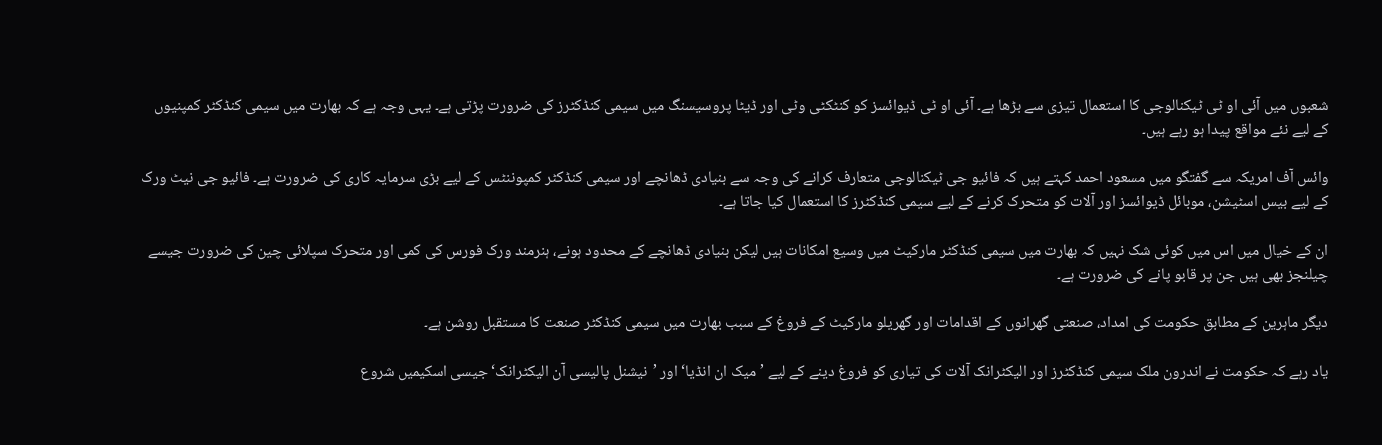شعبوں میں آئی او ٹی ٹیکنالوجی کا استعمال تیزی سے بڑھا ہے۔ آئی او ٹی ڈیوائسز کو کنٹکٹی وٹی اور ڈیٹا پروسیسنگ میں سیمی کنڈکٹرز کی ضرورت پڑتی ہے۔ یہی وجہ ہے کہ بھارت میں سیمی کنڈکٹر کمپنیوں کے لیے نئے مواقع پیدا ہو رہے ہیں۔

وائس آف امریکہ سے گفتگو میں مسعود احمد کہتے ہیں کہ فائیو جی ٹیکنالوجی متعارف کرانے کی وجہ سے بنیادی ڈھانچے اور سیمی کنڈکٹر کمپوننٹس کے لیے بڑی سرمایہ کاری کی ضرورت ہے۔ فائیو جی نیٹ ورک کے لیے بیس اسٹیشن، موبائل ڈیوائسز اور آلات کو متحرک کرنے کے لیے سیمی کنڈکٹرز کا استعمال کیا جاتا ہے۔

ان کے خیال میں اس میں کوئی شک نہیں کہ بھارت میں سیمی کنڈکٹر مارکیٹ میں وسیع امکانات ہیں لیکن بنیادی ڈھانچے کے محدود ہونے، ہنرمند ورک فورس کی کمی اور متحرک سپلائی چین کی ضرورت جیسے چیلنجز بھی ہیں جن پر قابو پانے کی ضرورت ہے۔

دیگر ماہرین کے مطابق حکومت کی امداد، صنعتی گھرانوں کے اقدامات اور گھریلو مارکیٹ کے فروغ کے سبب بھارت میں سیمی کنڈکٹر صنعت کا مستقبل روشن ہے۔

یاد رہے کہ حکومت نے اندرون ملک سیمی کنڈکٹرز اور الیکٹرانک آلات کی تیاری کو فروغ دینے کے لیے ’میک ان انڈیا‘ اور ’نیشنل پالیسی آن الیکٹرانک‘ جیسی اسکیمیں شروع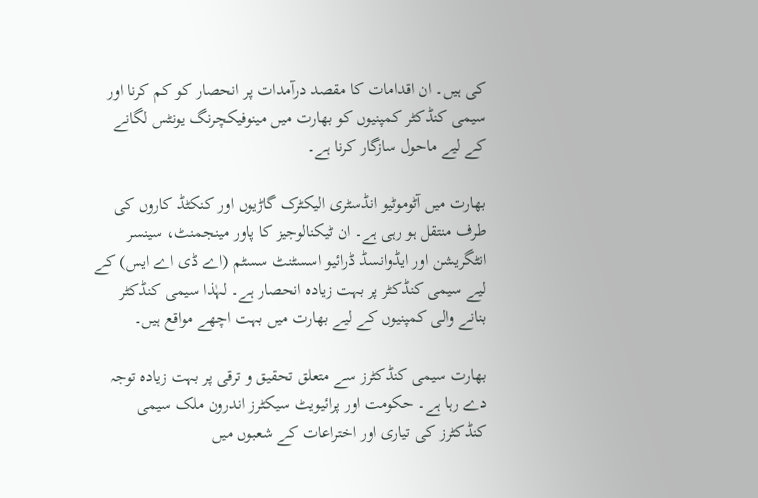کی ہیں۔ ان اقدامات کا مقصد درآمدات پر انحصار کو کم کرنا اور سیمی کنڈکٹر کمپنیوں کو بھارت میں مینوفیکچرنگ یونٹس لگانے کے لیے ماحول سازگار کرنا ہے۔

بھارت میں آٹوموٹیو انڈسٹری الیکٹرک گاڑیوں اور کنکٹڈ کاروں کی طرف منتقل ہو رہی ہے۔ ان ٹیکنالوجیز کا پاور مینجمنٹ، سینسر انٹگریشن اور ایڈوانسڈ ڈرائیو اسسٹنٹ سسٹم (اے ڈی اے ایس) کے لیے سیمی کنڈکٹر پر بہت زیادہ انحصار ہے۔ لہٰذا سیمی کنڈکٹر بنانے والی کمپنیوں کے لیے بھارت میں بہت اچھے مواقع ہیں۔

بھارت سیمی کنڈکٹرز سے متعلق تحقیق و ترقی پر بہت زیادہ توجہ دے رہا ہے۔ حکومت اور پرائیویٹ سیکٹرز اندرون ملک سیمی کنڈکٹرز کی تیاری اور اختراعات کے شعبوں میں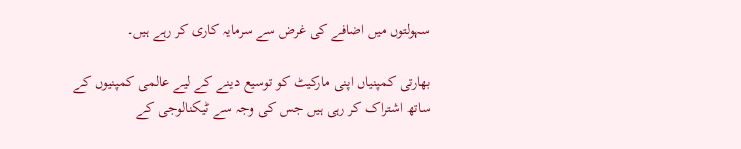سہولتوں میں اضافے کی غرض سے سرمایہ کاری کر رہے ہیں۔

بھارتی کمپنیاں اپنی مارکیٹ کو توسیع دینے کے لیے عالمی کمپنیوں کے ساتھ اشتراک کر رہی ہیں جس کی وجہ سے ٹیکنالوجی کے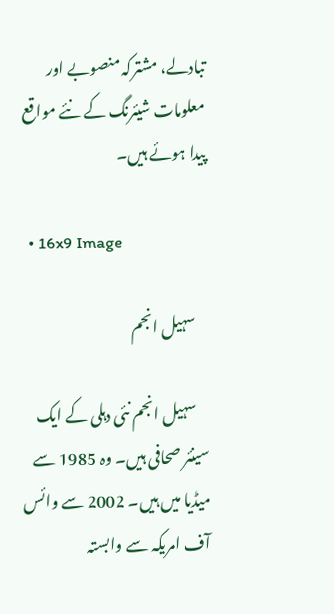تبادلے، مشترکہ منصوبے اور معلومات شیئرنگ کے نئے مواقع پیدا ہوئے ہیں۔

  • 16x9 Image

    سہیل انجم

    سہیل انجم نئی دہلی کے ایک سینئر صحافی ہیں۔ وہ 1985 سے میڈیا میں ہیں۔ 2002 سے وائس آف امریکہ سے وابستہ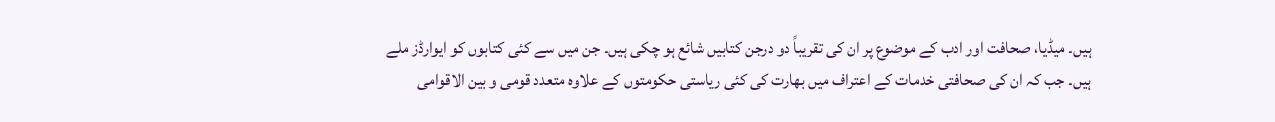ہیں۔ میڈیا، صحافت اور ادب کے موضوع پر ان کی تقریباً دو درجن کتابیں شائع ہو چکی ہیں۔ جن میں سے کئی کتابوں کو ایوارڈز ملے ہیں۔ جب کہ ان کی صحافتی خدمات کے اعتراف میں بھارت کی کئی ریاستی حکومتوں کے علاوہ متعدد قومی و بین الاقوامی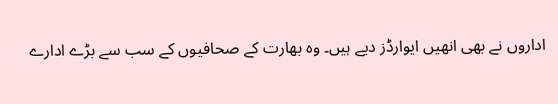اداروں نے بھی انھیں ایوارڈز دیے ہیں۔ وہ بھارت کے صحافیوں کے سب سے بڑے ادارے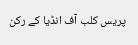پریس کلب آف انڈیا کے رکن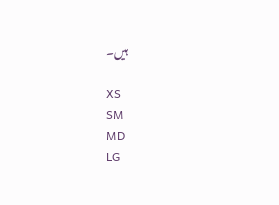ہیں۔

XS
SM
MD
LG